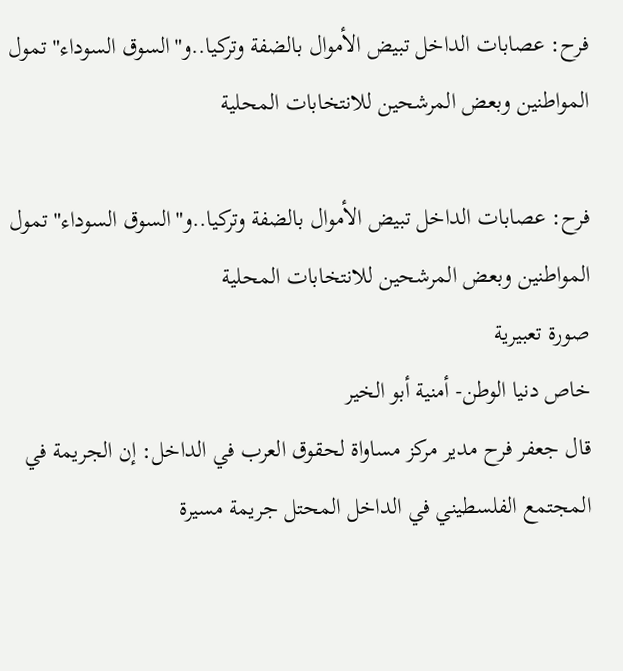فرح: عصابات الداخل تبيض الأموال بالضفة وتركيا..و"السوق السوداء" تمول المواطنين وبعض المرشحين للانتخابات المحلية

فرح: عصابات الداخل تبيض الأموال بالضفة وتركيا..و"السوق السوداء" تمول المواطنين وبعض المرشحين للانتخابات المحلية
صورة تعبيرية
خاص دنيا الوطن- أمنية أبو الخير
قال جعفر فرح مدير مركز مساواة لحقوق العرب في الداخل: إن الجريمة في المجتمع الفلسطيني في الداخل المحتل جريمة مسيرة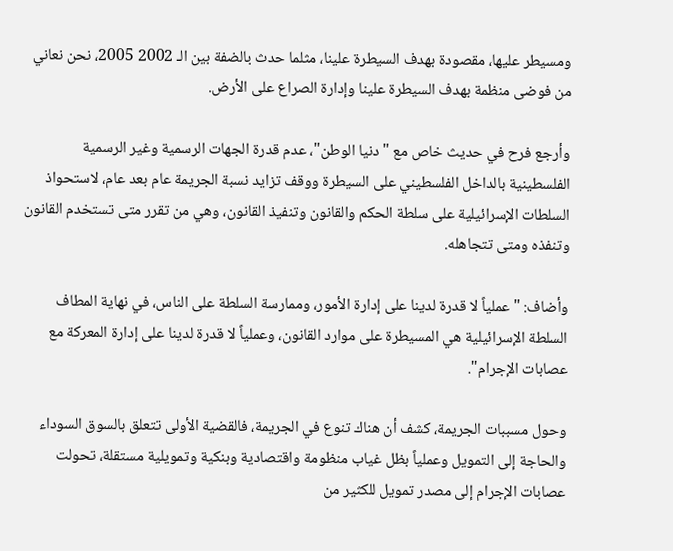ومسيطر عليها، مقصودة بهدف السيطرة علينا، مثلما حدث بالضفة بين الـ 2002 2005، نحن نعاني من فوضى منظمة بهدف السيطرة علينا وإدارة الصراع على الأرض.

وأرجع فرح في حديث خاص مع "دنيا الوطن"، عدم قدرة الجهات الرسمية وغير الرسمية الفلسطينية بالداخل الفلسطيني على السيطرة ووقف تزايد نسبة الجريمة عام بعد عام، لاستحواذ السلطات الإسرائيلية على سلطة الحكم والقانون وتنفيذ القانون، وهي من تقرر متى تستخدم القانون وتنفذه ومتى تتجاهله.

وأضاف: "عملياً لا قدرة لدينا على إدارة الأمور، وممارسة السلطة على الناس، في نهاية المطاف السلطة الإسرائيلية هي المسيطرة على موارد القانون، وعملياً لا قدرة لدينا على إدارة المعركة مع عصابات الإجرام".

وحول مسببات الجريمة، كشف أن هناك تنوع في الجريمة، فالقضية الأولى تتعلق بالسوق السوداء والحاجة إلى التمويل وعملياً بظل غياب منظومة واقتصادية وبنكية وتمويلية مستقلة، تحولت عصابات الإجرام إلى مصدر تمويل للكثير من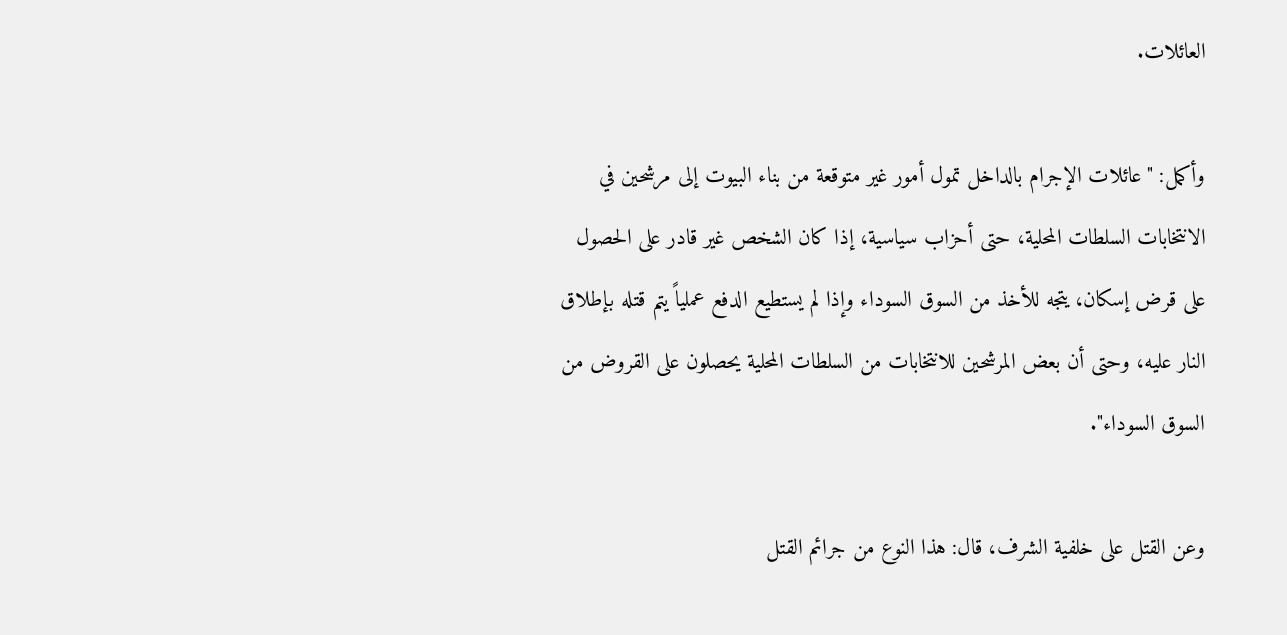العائلات.

وأكمل: "عائلات الإجرام بالداخل تمول أمور غير متوقعة من بناء البيوت إلى مرشحين في الانتخابات السلطات المحلية، حتى أحزاب سياسية، إذا كان الشخص غير قادر على الحصول على قرض إسكان، يتجه للأخذ من السوق السوداء وإذا لم يستطيع الدفع عملياً يتم قتله بإطلاق النار عليه، وحتى أن بعض المرشحين للانتخابات من السلطات المحلية يحصلون على القروض من السوق السوداء".

وعن القتل على خلفية الشرف، قال: هذا النوع من جرائم القتل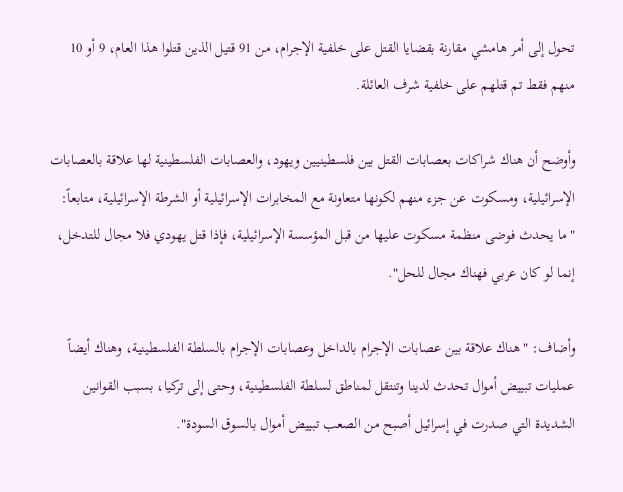تحول إلى أمر هامشي مقارنة بقضايا القتل على خلفية الإجرام، من 91 قتيل الذين قتلوا هذا العام، 9 أو 10 منهم فقط تم قتلهم على خلفية شرف العائلة.

وأوضح أن هناك شراكات بعصابات القتل بين فلسطينيين ويهود، والعصابات الفلسطينية لها علاقة بالعصابات الإسرائيلية، ومسكوت عن جزء منهم لكونها متعاونة مع المخابرات الإسرائيلية أو الشرطة الإسرائيلية، متابعاً: "ما يحدث فوضى منظمة مسكوت عليها من قبل المؤسسة الإسرائيلية، فإذا قتل يهودي فلا مجال للتدخل، إنما لو كان عربي فهناك مجال للحل".

وأضاف: "هناك علاقة بين عصابات الإجرام بالداخل وعصابات الإجرام بالسلطة الفلسطينية، وهناك أيضاً عمليات تبييض أموال تحدث لدينا وتنتقل لمناطق لسلطة الفلسطينية، وحتى إلى تركيا، بسبب القوانين الشديدة التي صدرت في إسرائيل أصبح من الصعب تبييض أموال بالسوق السودة".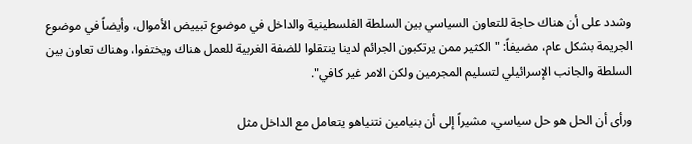وشدد على أن هناك حاجة للتعاون السياسي بين السلطة الفلسطينية والداخل في موضوع تبييض الأموال، وأيضاً في موضوع الجريمة بشكل عام، مضيفاً: "الكثير ممن يرتكبون الجرائم لدينا ينتقلوا للضفة الغربية للعمل هناك ويختفوا، وهناك تعاون بين السلطة والجانب الإسرائيلي لتسليم المجرمين ولكن الامر غير كافي".

ورأى أن الحل هو حل سياسي، مشيراً إلى أن بنيامين نتنياهو يتعامل مع الداخل مثل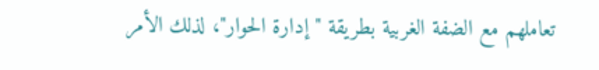تعاملهم مع الضفة الغربية بطريقة "إدارة الحوار"، لذلك الأمر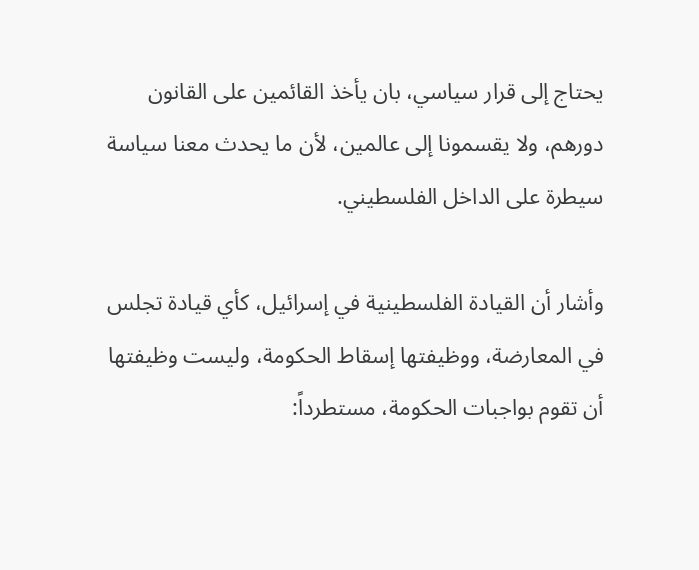يحتاج إلى قرار سياسي، بان يأخذ القائمين على القانون دورهم، ولا يقسمونا إلى عالمين، لأن ما يحدث معنا سياسة سيطرة على الداخل الفلسطيني.

وأشار أن القيادة الفلسطينية في إسرائيل، كأي قيادة تجلس في المعارضة، ووظيفتها إسقاط الحكومة، وليست وظيفتها أن تقوم بواجبات الحكومة، مستطرداً: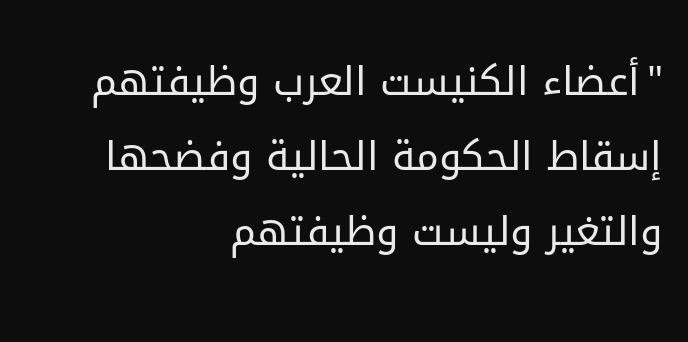"أعضاء الكنيست العرب وظيفتهم إسقاط الحكومة الحالية وفضحها والتغير وليست وظيفتهم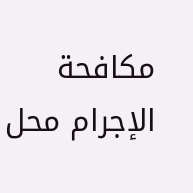مكافحة الإجرام محل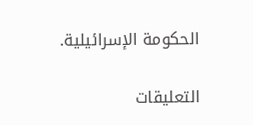الحكومة الإسرائيلية.

التعليقات